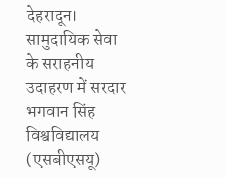देहरादून। सामुदायिक सेवा के सराहनीय उदाहरण में सरदार भगवान सिंह विश्वविद्यालय (एसबीएसयू)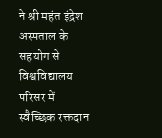ने श्री महंत इंद्रेश अस्पताल के सहयोग से विश्वविद्यालय परिसर में स्वैच्छिक रक्तदान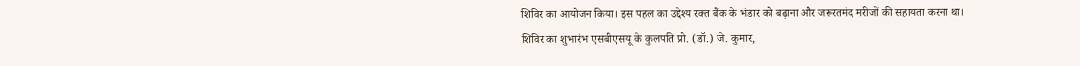शिविर का आयोजन किया। इस पहल का उद्देश्य रक्त बैंक के भंडार को बढ़ाना और जरूरतमंद मरीजों की सहायता करना था।
शिविर का शुभारंभ एसबीएसयू के कुलपति प्रो. (डॉ.) जे. कुमार,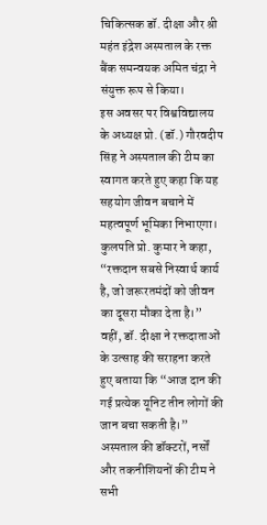चिकित्सक डॉ. दीक्षा और श्री महंत इंद्रेश अस्पताल के रक्त बैंक समन्वयक अमित चंद्रा ने संयुक्त रूप से किया।
इस अवसर पर विश्वविद्यालय के अध्यक्ष प्रो. (डॉ.) गौरवदीप सिंह ने अस्पताल की टीम का स्वागत करते हुए कहा कि यह सहयोग जीवन बचाने में महत्वपूर्ण भूमिका निभाएगा।
कुलपति प्रो. कुमार ने कहा, “रक्तदान सबसे निस्वार्थ कार्य है, जो जरूरतमंदों को जीवन का दूसरा मौका देता है।” वहीं, डॉ. दीक्षा ने रक्तदाताओं के उत्साह की सराहना करते हुए बताया कि “आज दान की गई प्रत्येक यूनिट तीन लोगों की जान बचा सकती है।”
अस्पताल की डॉक्टरों, नर्सों और तकनीशियनों की टीम ने सभी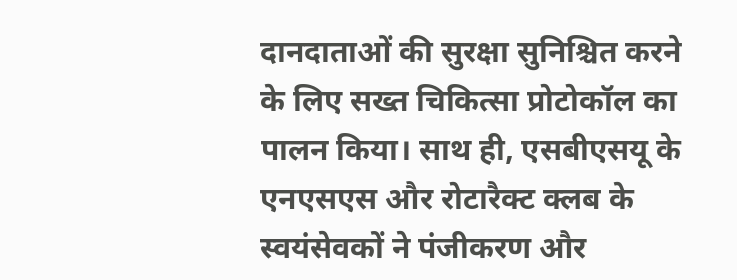दानदाताओं की सुरक्षा सुनिश्चित करने के लिए सख्त चिकित्सा प्रोटोकॉल का पालन किया। साथ ही, एसबीएसयू के एनएसएस और रोटारैक्ट क्लब के स्वयंसेवकों ने पंजीकरण और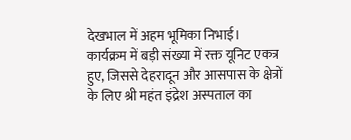देखभाल में अहम भूमिका निभाई।
कार्यक्रम में बड़ी संख्या में रक्त यूनिट एकत्र हुए, जिससे देहरादून और आसपास के क्षेत्रों के लिए श्री महंत इंद्रेश अस्पताल का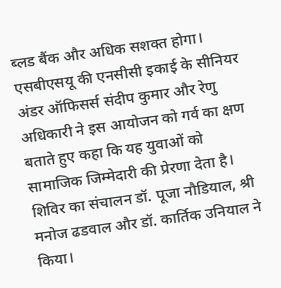ब्लड बैंक और अधिक सशक्त होगा।
एसबीएसयू की एनसीसी इकाई के सीनियर अंडर ऑफिसर्स संदीप कुमार और रेणु अधिकारी ने इस आयोजन को गर्व का क्षण बताते हुए कहा कि यह युवाओं को सामाजिक जिम्मेदारी की प्रेरणा देता है।
शिविर का संचालन डॉ. पूजा नौडियाल, श्री मनोज ढडवाल और डॉ. कार्तिक उनियाल ने किया।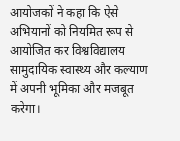आयोजकों ने कहा कि ऐसे अभियानों को नियमित रूप से आयोजित कर विश्वविद्यालय सामुदायिक स्वास्थ्य और कल्याण में अपनी भूमिका और मजबूत करेगा।